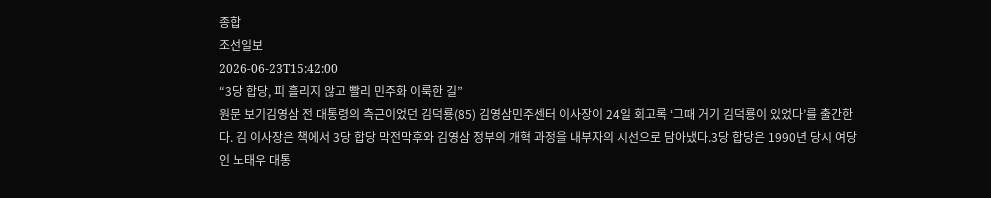종합
조선일보
2026-06-23T15:42:00
“3당 합당, 피 흘리지 않고 빨리 민주화 이룩한 길”
원문 보기김영삼 전 대통령의 측근이었던 김덕룡(85) 김영삼민주센터 이사장이 24일 회고록 ‘그때 거기 김덕룡이 있었다’를 출간한다. 김 이사장은 책에서 3당 합당 막전막후와 김영삼 정부의 개혁 과정을 내부자의 시선으로 담아냈다.3당 합당은 1990년 당시 여당인 노태우 대통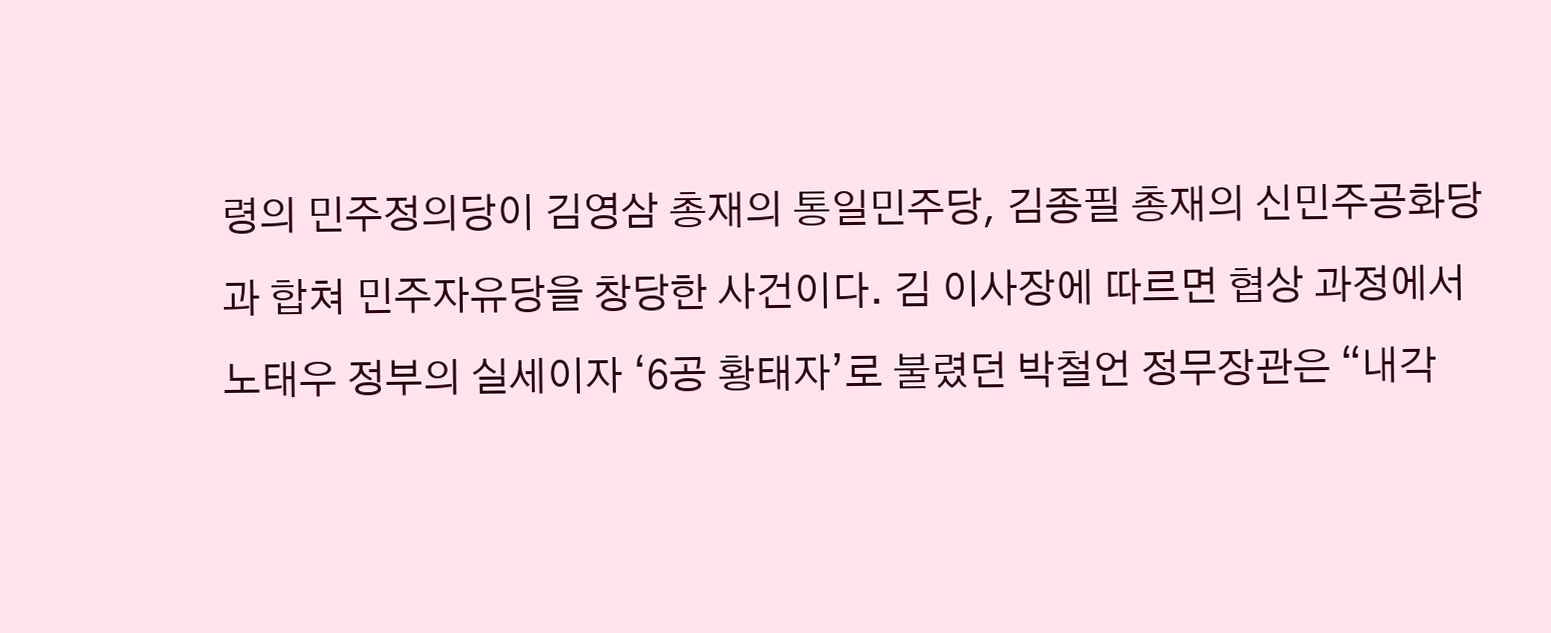령의 민주정의당이 김영삼 총재의 통일민주당, 김종필 총재의 신민주공화당과 합쳐 민주자유당을 창당한 사건이다. 김 이사장에 따르면 협상 과정에서 노태우 정부의 실세이자 ‘6공 황태자’로 불렸던 박철언 정무장관은 “내각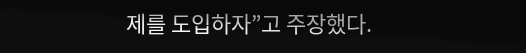제를 도입하자”고 주장했다.